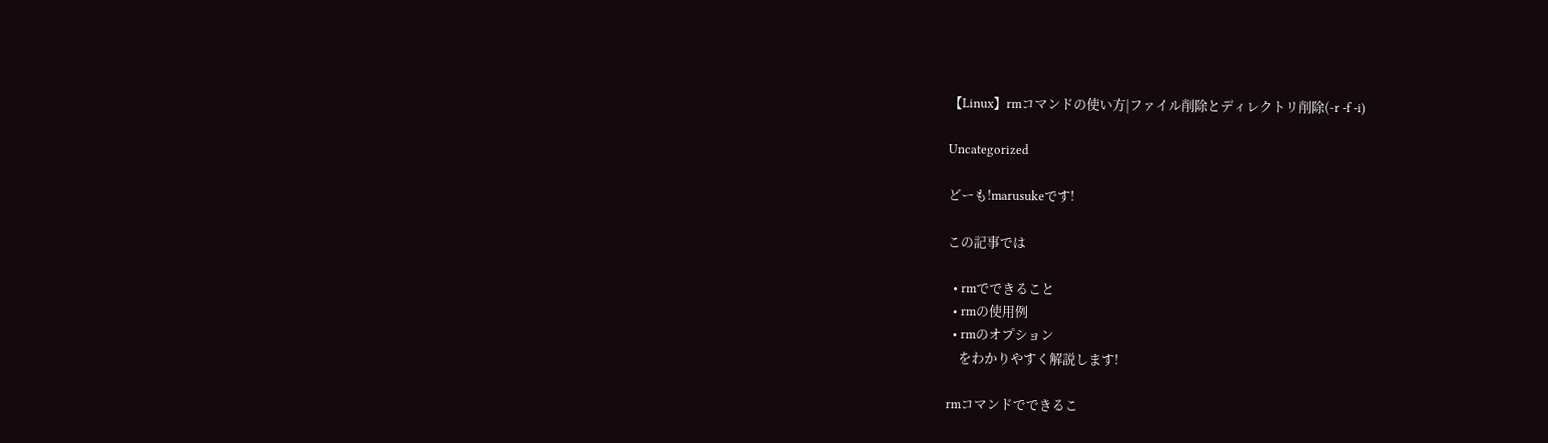【Linux】rmコマンドの使い方|ファイル削除とディレクトリ削除(-r -f -i)

Uncategorized

どーも!marusukeです!

この記事では

  • rmでできること
  • rmの使用例
  • rmのオプション
    をわかりやすく解説します!

rmコマンドでできるこ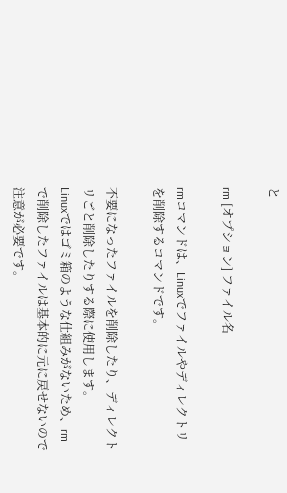と

rm [オプション] ファイル名

rmコマンドは、Linuxでファイルやディレクトリを削除するコマンドです。

不要になったファイルを削除したり、ディレクトリごと削除したりする際に使用します。
Linuxではゴミ箱のような仕組みがないため、rmで削除したファイルは基本的に元に戻せないので注意が必要です。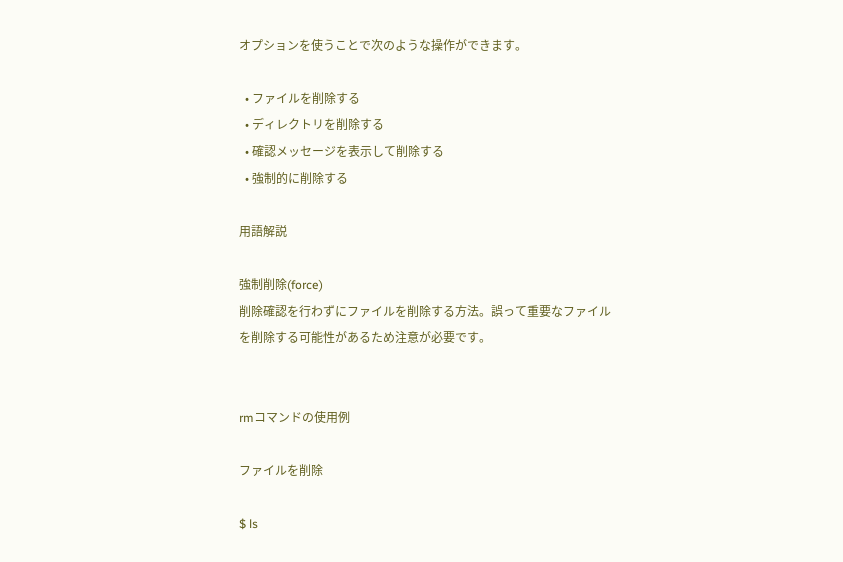オプションを使うことで次のような操作ができます。

  • ファイルを削除する
  • ディレクトリを削除する
  • 確認メッセージを表示して削除する
  • 強制的に削除する

用語解説

強制削除(force)
削除確認を行わずにファイルを削除する方法。誤って重要なファイルを削除する可能性があるため注意が必要です。


rmコマンドの使用例

ファイルを削除

$ ls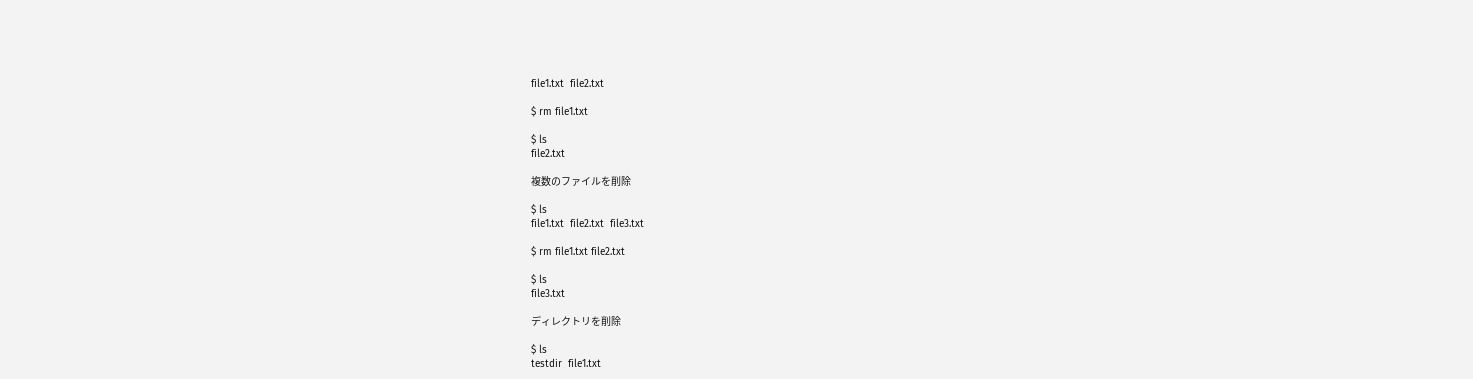file1.txt  file2.txt

$ rm file1.txt

$ ls
file2.txt

複数のファイルを削除

$ ls
file1.txt  file2.txt  file3.txt

$ rm file1.txt file2.txt

$ ls
file3.txt

ディレクトリを削除

$ ls
testdir  file1.txt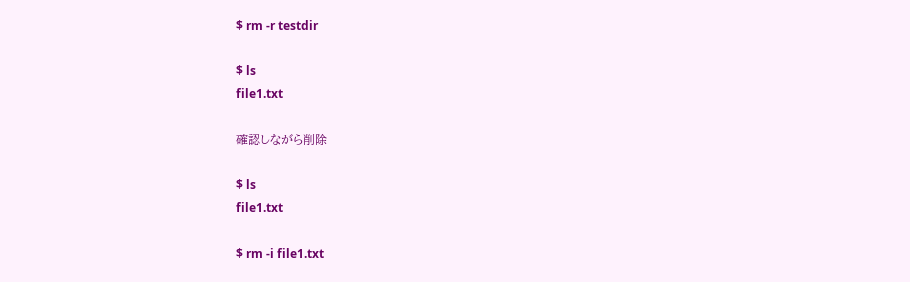$ rm -r testdir

$ ls
file1.txt

確認しながら削除

$ ls
file1.txt

$ rm -i file1.txt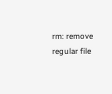rm: remove regular file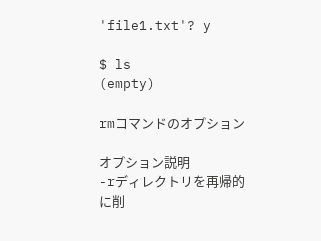'file1.txt'? y

$ ls
(empty)

rmコマンドのオプション

オプション説明
-rディレクトリを再帰的に削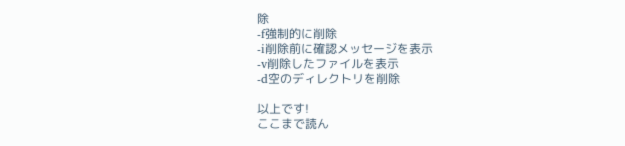除
-f強制的に削除
-i削除前に確認メッセージを表示
-v削除したファイルを表示
-d空のディレクトリを削除

以上です!
ここまで読ん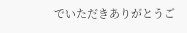でいただきありがとうご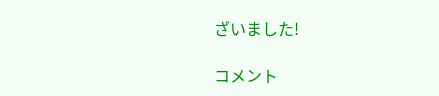ざいました!

コメント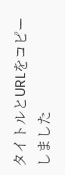タイトルとURLをコピーしました